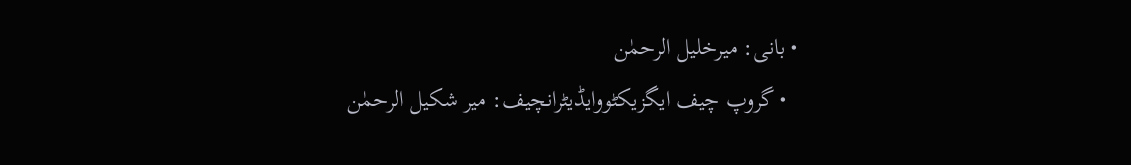• بانی: میرخلیل الرحمٰن
  • گروپ چیف ایگزیکٹووایڈیٹرانچیف: میر شکیل الرحمٰن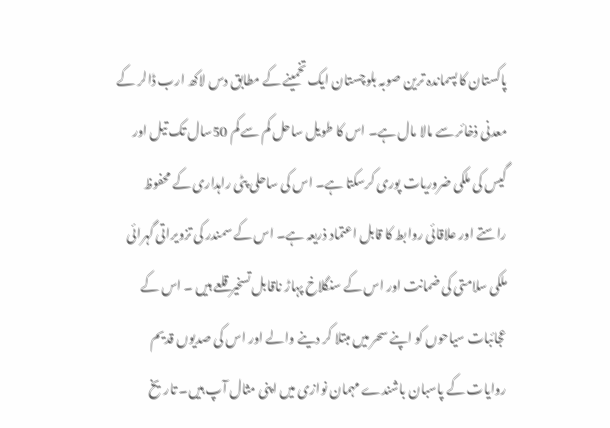پاکستان کا پسماندہ ترین صوبہ بلوچستان ایک تخمینے کے مطابق دس لاکھ ارب ڈالر کے معدنی ذخائر سے مالا مال ہے۔ اس کا طویل ساحل کم سے کم 50سال تک تیل اور گیس کی ملکی ضروریات پوری کرسکتا ہے۔ اس کی ساحلی پٹی راہداری کے محفوظ راستے اور علاقائی روابط کا قابل اعتماد ذریعہ ہے۔ اس کے سمندر کی تزویراتی گہرائی ملکی سلامتی کی ضمانت اور اس کے سنگلاخ پہاڑ ناقابل تسخیر قلعے ہیں ۔ اس کے عجائبات سیاحوں کو اپنے سحر میں مبتلا کر دینے والے اور اس کی صدیوں قدیم روایات کے پاسبان باشندے مہمان نوازی میں اپنی مثال آپ ہیں۔ تاریخ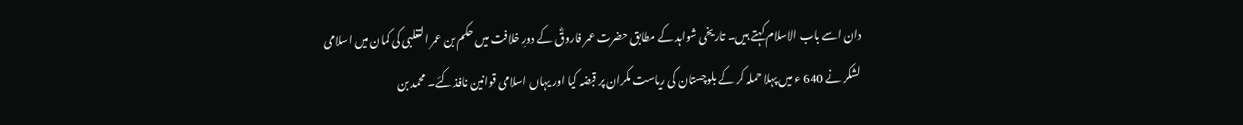دان اسے باب الاسلام کہتے ہیں۔ تاریخی شواہد کے مطابق حضرت عمر فاروقؓ کے دورِ خلافت میں حکم بن عمر التغلبی کی کمان میں اسلامی لشکر نے 640 ء میں پہلا حملہ کر کے بلوچستان کی ریاست مکران پر قبضہ کیا اور یہاں اسلامی قوانین نافذ کئے۔ محمد بن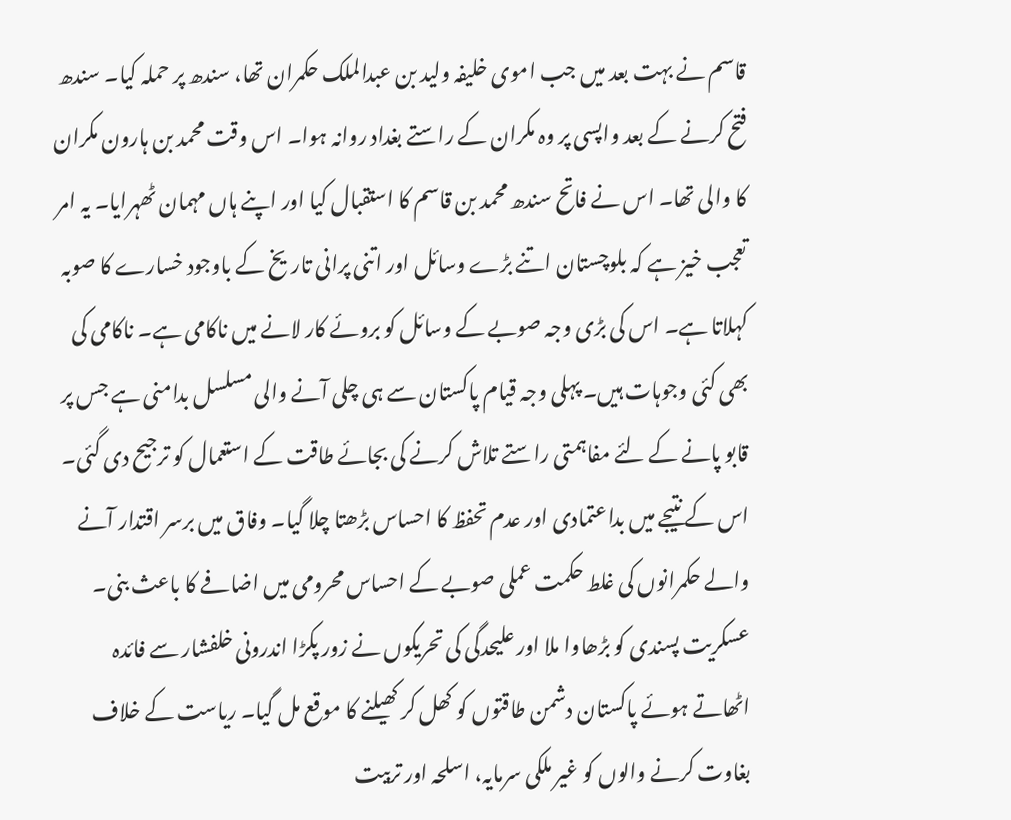قاسم نے بہت بعد میں جب اموی خلیفہ ولید بن عبدالملک حکمران تھا، سندھ پر حملہ کیا۔ سندھ فتح کرنے کے بعد واپسی پر وہ مکران کے راستے بغداد روانہ ہوا۔ اس وقت محمد بن ہارون مکران کا والی تھا۔ اس نے فاتح سندھ محمد بن قاسم کا استقبال کیا اور اپنے ہاں مہمان ٹھہرایا۔ یہ امر تعجب خیز ہے کہ بلوچستان اتنے بڑے وسائل اور اتنی پرانی تاریخ کے باوجود خسارے کا صوبہ کہلاتا ہے۔ اس کی بڑی وجہ صوبے کے وسائل کو بروئے کار لانے میں ناکامی ہے۔ ناکامی کی بھی کئی وجوہات ہیں۔ پہلی وجہ قیام پاکستان سے ہی چلی آنے والی مسلسل بدامنی ہے جس پر قابو پانے کے لئے مفاہمتی راستے تلاش کرنے کی بجائے طاقت کے استعمال کو ترجیح دی گئی۔ اس کے نتیجے میں بداعتمادی اور عدم تحفظ کا احساس بڑھتا چلا گیا۔ وفاق میں برسر اقتدار آنے والے حکمرانوں کی غلط حکمت عملی صوبے کے احساس محرومی میں اضافے کا باعث بنی۔ عسکریت پسندی کو بڑھاوا ملا اور علیحدگی کی تحریکوں نے زور پکڑا اندرونی خلفشار سے فائدہ اٹھاتے ہوئے پاکستان دشمن طاقتوں کو کھل کر کھیلنے کا موقع مل گیا۔ ریاست کے خلاف بغاوت کرنے والوں کو غیر ملکی سرمایہ، اسلحہ اور تربیت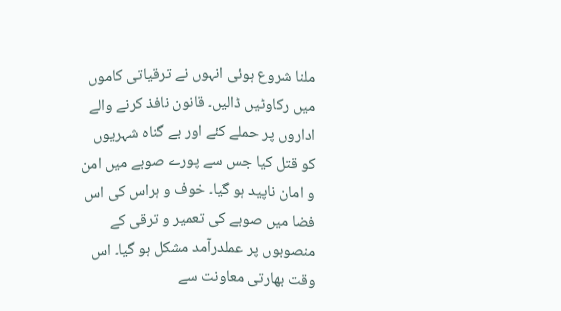ملنا شروع ہوئی انہوں نے ترقیاتی کاموں میں رکاوٹیں ڈالیں۔ قانون نافذ کرنے والے اداروں پر حملے کئے اور بے گناہ شہریوں کو قتل کیا جس سے پورے صوبے میں امن و امان ناپید ہو گیا۔ خوف و ہراس کی اس فضا میں صوبے کی تعمیر و ترقی کے منصوبوں پر عملدرآمد مشکل ہو گیا۔ اس وقت بھارتی معاونت سے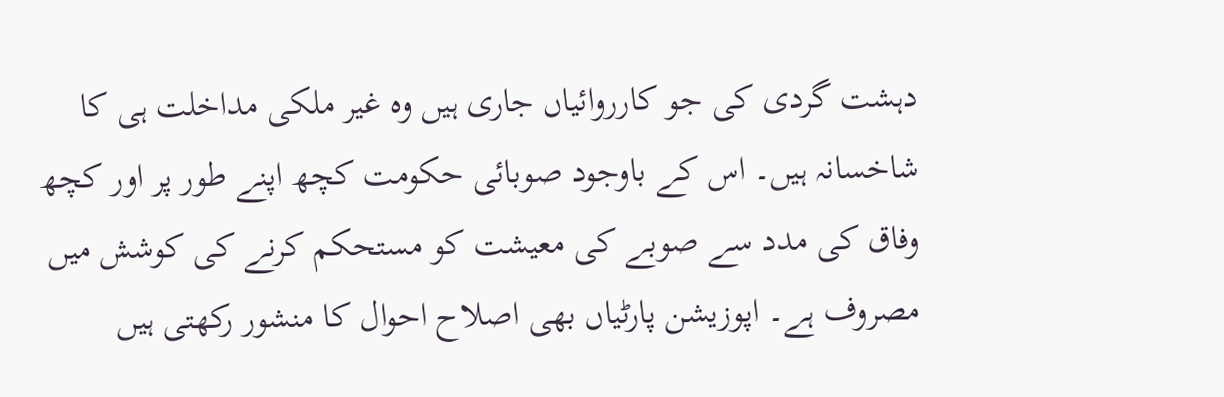دہشت گردی کی جو کارروائیاں جاری ہیں وہ غیر ملکی مداخلت ہی کا شاخسانہ ہیں۔ اس کے باوجود صوبائی حکومت کچھ اپنے طور پر اور کچھ وفاق کی مدد سے صوبے کی معیشت کو مستحکم کرنے کی کوشش میں مصروف ہے۔ اپوزیشن پارٹیاں بھی اصلاح احوال کا منشور رکھتی ہیں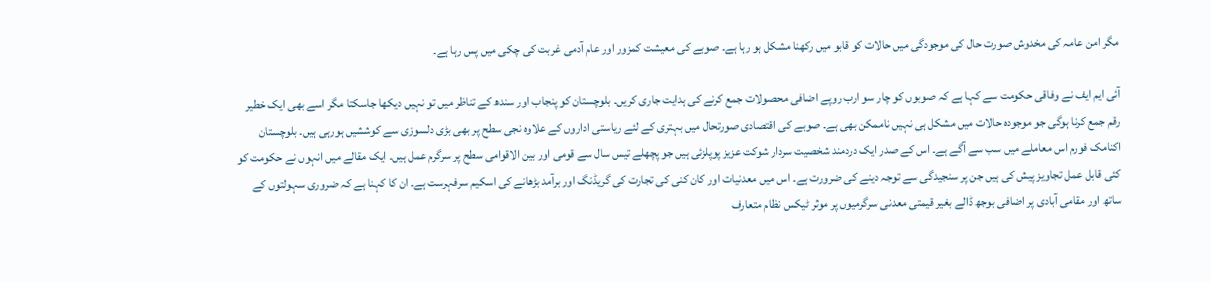مگر امن عامہ کی مخدوش صورت حال کی موجودگی میں حالات کو قابو میں رکھنا مشکل ہو رہا ہے۔ صوبے کی معیشت کمزور اور عام آدمی غربت کی چکی میں پس رہا ہے۔

آئی ایم ایف نے وفاقی حکومت سے کہا ہے کہ صوبوں کو چار سو ارب روپے اضافی محصولات جمع کرنے کی ہدایت جاری کریں۔ بلوچستان کو پنجاب اور سندھ کے تناظر میں تو نہیں دیکھا جاسکتا مگر اسے بھی ایک خطیر رقم جمع کرنا ہوگی جو موجودہ حالات میں مشکل ہی نہیں ناممکن بھی ہے۔ صوبے کی اقتصادی صورتحال میں بہتری کے لئے ریاستی اداروں کے علاوہ نجی سطح پر بھی بڑی دلسوزی سے کوششیں ہورہی ہیں۔ بلوچستان اکنامک فورم اس معاملے میں سب سے آگے ہے۔ اس کے صدر ایک دردمند شخصیت سردار شوکت عزیز پوپلزئی ہیں جو پچھلے تیس سال سے قومی اور بین الاقوامی سطح پر سرگرم عمل ہیں۔ ایک مقالے میں انہوں نے حکومت کو کئی قابل عمل تجاویز پیش کی ہیں جن پر سنجیدگی سے توجہ دینے کی ضرورت ہے۔ اس میں معدنیات اور کان کنی کی تجارت کی گریڈنگ اور برآمد بڑھانے کی اسکیم سرفہرست ہے۔ ان کا کہنا ہے کہ ضروری سہولتوں کے ساتھ اور مقامی آبادی پر اضافی بوجھ ڈالے بغیر قیمتی معدنی سرگرمیوں پر موثر ٹیکس نظام متعارف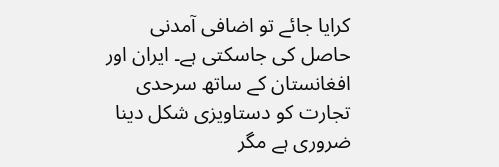کرایا جائے تو اضافی آمدنی حاصل کی جاسکتی ہے۔ ایران اور افغانستان کے ساتھ سرحدی تجارت کو دستاویزی شکل دینا ضروری ہے مگر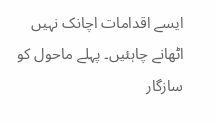ایسے اقدامات اچانک نہیں اٹھانے چاہئیں۔ پہلے ماحول کو سازگار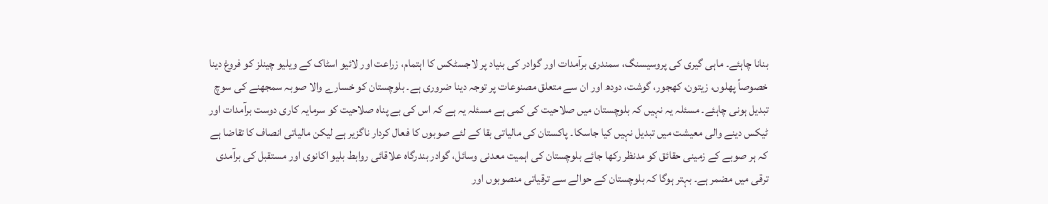بنانا چاہئے۔ ماہی گیری کی پروسیسنگ، سمندری برآمدات اور گوادر کی بنیاد پر لاجسٹکس کا اہتمام، زراعت اور لائیو اسٹاک کے ویلیو چینلز کو فروغ دینا خصوصاً پھلوں، زیتون، کھجور، گوشت، دودھ اور ان سے متعلق مصنوعات پر توجہ دینا ضروری ہے۔ بلوچستان کو خسارے والا صوبہ سمجھنے کی سوچ تبدیل ہونی چاہئے۔ مسئلہ یہ نہیں کہ بلوچستان میں صلاحیت کی کمی ہے مسئلہ یہ ہے کہ اس کی بے پناہ صلاحیت کو سرمایہ کاری دوست برآمدات اور ٹیکس دینے والی معیشت میں تبدیل نہیں کیا جاسکا۔ پاکستان کی مالیاتی بقا کے لئے صوبوں کا فعال کردار ناگزیر ہے لیکن مالیاتی انصاف کا تقاضا ہے کہ ہر صوبے کے زمینی حقائق کو مدنظر رکھا جائے بلوچستان کی اہمیت معدنی وسائل، گوادر بندرگاہ علاقائی روابط بلیو اکانوی اور مستقبل کی برآمدی ترقی میں مضمر ہے۔ بہتر ہوگا کہ بلوچستان کے حوالے سے ترقیاتی منصوبوں اور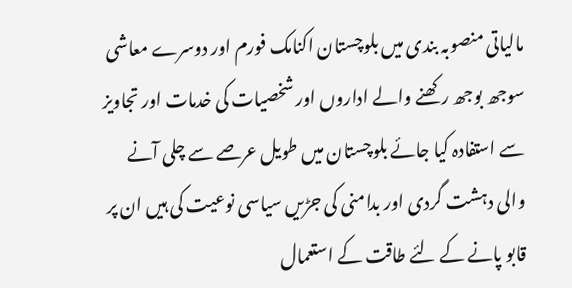مالیاتی منصوبہ بندی میں بلوچستان اکنامک فورم اور دوسرے معاشی سوجھ بوجھ رکھنے والے اداروں اور شخصیات کی خدمات اور تجاویز سے استفادہ کیا جائے بلوچستان میں طویل عرصے سے چلی آنے والی دہشت گردی اور بدامنی کی جڑیں سیاسی نوعیت کی ہیں ان پر قابو پانے کے لئے طاقت کے استعمال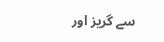سے گریز اور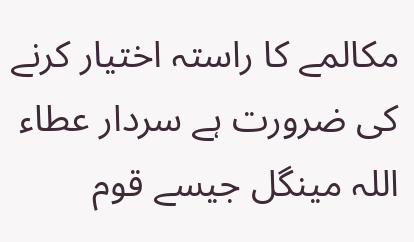مکالمے کا راستہ اختیار کرنے کی ضرورت ہے سردار عطاء اللہ مینگل جیسے قوم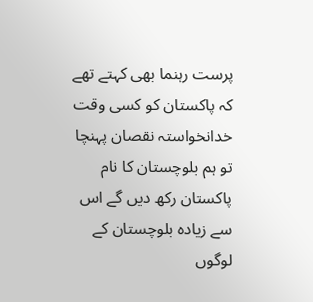پرست رہنما بھی کہتے تھے کہ پاکستان کو کسی وقت خدانخواستہ نقصان پہنچا تو ہم بلوچستان کا نام پاکستان رکھ دیں گے اس سے زیادہ بلوچستان کے لوگوں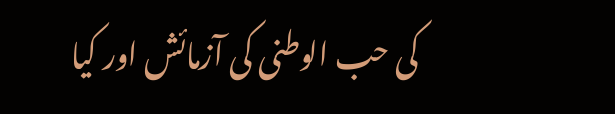کی حب الوطنی کی آزمائش اور کیا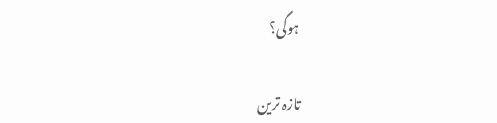ہوگی؟

تازہ ترین